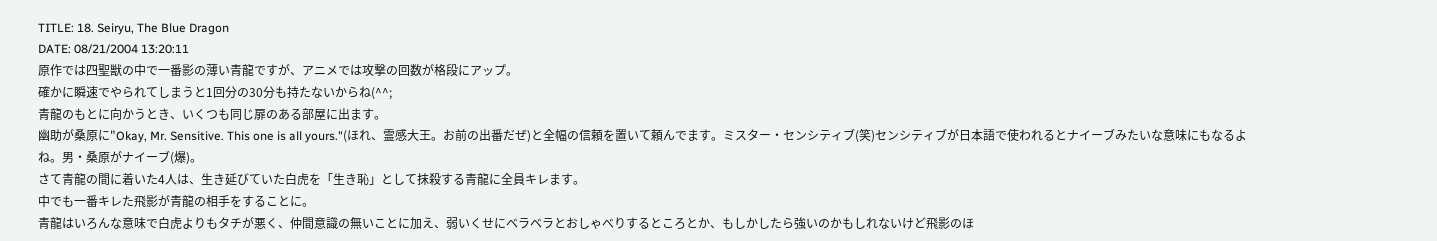TITLE: 18. Seiryu, The Blue Dragon
DATE: 08/21/2004 13:20:11
原作では四聖獣の中で一番影の薄い青龍ですが、アニメでは攻撃の回数が格段にアップ。
確かに瞬速でやられてしまうと1回分の30分も持たないからね(^^;
青龍のもとに向かうとき、いくつも同じ扉のある部屋に出ます。
幽助が桑原に"Okay, Mr. Sensitive. This one is all yours."(ほれ、霊感大王。お前の出番だぜ)と全幅の信頼を置いて頼んでます。ミスター・センシティブ(笑)センシティブが日本語で使われるとナイーブみたいな意味にもなるよね。男・桑原がナイーブ(爆)。
さて青龍の間に着いた4人は、生き延びていた白虎を「生き恥」として抹殺する青龍に全員キレます。
中でも一番キレた飛影が青龍の相手をすることに。
青龍はいろんな意味で白虎よりもタチが悪く、仲間意識の無いことに加え、弱いくせにベラベラとおしゃべりするところとか、もしかしたら強いのかもしれないけど飛影のほ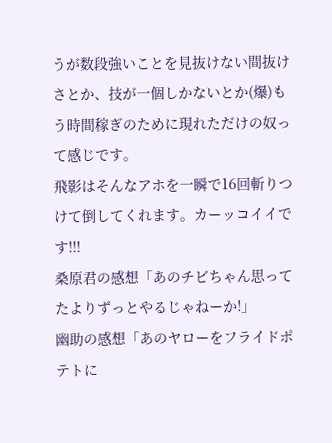うが数段強いことを見抜けない間抜けさとか、技が一個しかないとか(爆)もう時間稼ぎのために現れただけの奴って感じです。
飛影はそんなアホを一瞬で16回斬りつけて倒してくれます。カーッコイイです!!!
桑原君の感想「あのチビちゃん思ってたよりずっとやるじゃねーか!」
幽助の感想「あのヤローをフライドポテトに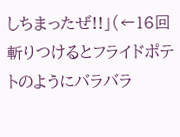しちまったぜ!!」(←16回斬りつけるとフライドポテトのようにバラバラ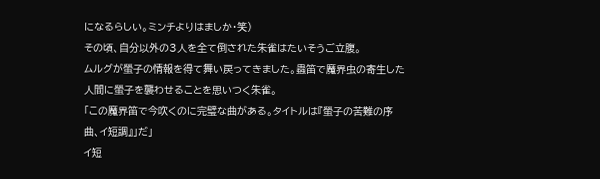になるらしい。ミンチよりはましか・笑)
その頃、自分以外の3人を全て倒された朱雀はたいそうご立腹。
ムルグが螢子の情報を得て舞い戻ってきました。蟲笛で魔界虫の寄生した人間に螢子を襲わせることを思いつく朱雀。
「この魔界笛で今吹くのに完璧な曲がある。タイトルは『螢子の苦難の序曲、イ短調』」だ」
イ短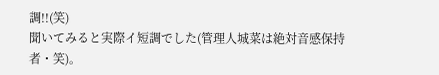調!!(笑)
聞いてみると実際イ短調でした(管理人城菜は絶対音感保持者・笑)。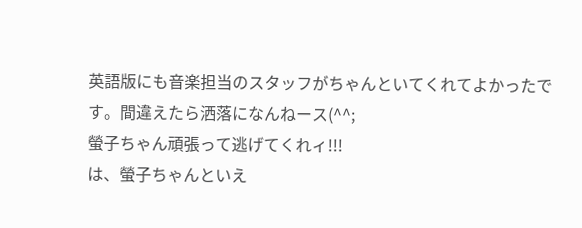英語版にも音楽担当のスタッフがちゃんといてくれてよかったです。間違えたら洒落になんねース(^^;
螢子ちゃん頑張って逃げてくれィ!!!
は、螢子ちゃんといえ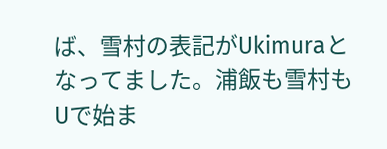ば、雪村の表記がUkimuraとなってました。浦飯も雪村もUで始ま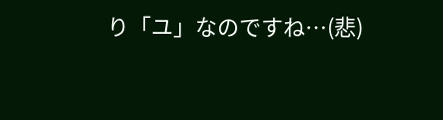り「ユ」なのですね…(悲)